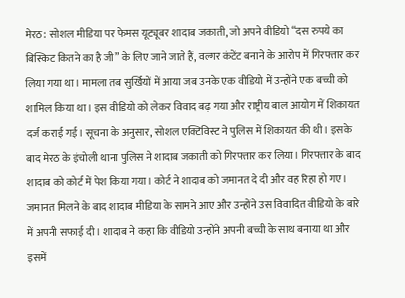मेरठ: सोशल मीडिया पर फेमस यूट्यूबर शादाब जकाती, जो अपने वीडियो “दस रुपये का बिस्किट कितने का है जी” के लिए जाने जाते हैं, वल्गर कंटेंट बनाने के आरोप में गिरफ्तार कर लिया गया था। मामला तब सुर्खियों में आया जब उनके एक वीडियो में उन्होंने एक बच्ची को शामिल किया था। इस वीडियो को लेकर विवाद बढ़ गया और राष्ट्रीय बाल आयोग में शिकायत दर्ज कराई गई। सूचना के अनुसार, सोशल एक्टिविस्ट ने पुलिस में शिकायत की थी। इसके बाद मेरठ के इंचोली थाना पुलिस ने शादाब जकाती को गिरफ्तार कर लिया। गिरफ्तार के बाद शादाब को कोर्ट में पेश किया गया। कोर्ट ने शादाब को जमानत दे दी और वह रिहा हो गए।
जमानत मिलने के बाद शादाब मीडिया के सामने आए और उन्होंने उस विवादित वीडियो के बारे में अपनी सफाई दी। शादाब ने कहा कि वीडियो उन्होंने अपनी बच्ची के साथ बनाया था और इसमें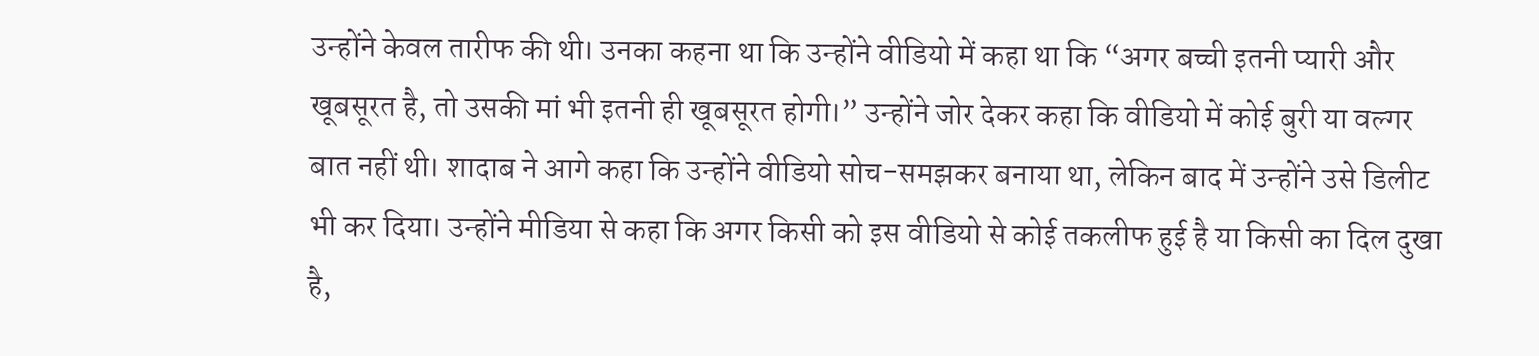उन्होंने केवल तारीफ की थी। उनका कहना था कि उन्होंने वीडियो में कहा था कि “अगर बच्ची इतनी प्यारी और खूबसूरत है, तो उसकी मां भी इतनी ही खूबसूरत होगी।” उन्होंने जोर देकर कहा कि वीडियो में कोई बुरी या वल्गर बात नहीं थी। शादाब ने आगे कहा कि उन्होंने वीडियो सोच-समझकर बनाया था, लेकिन बाद में उन्होंने उसे डिलीट भी कर दिया। उन्होंने मीडिया से कहा कि अगर किसी को इस वीडियो से कोई तकलीफ हुई है या किसी का दिल दुखा है,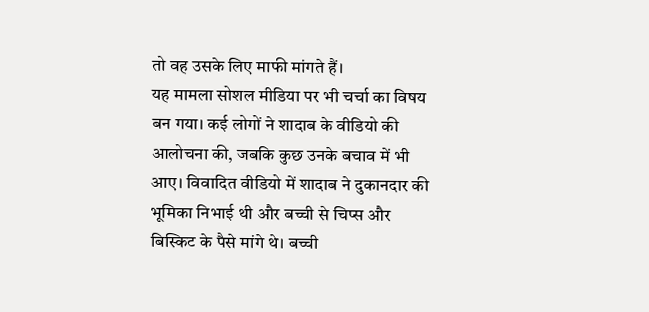तो वह उसके लिए माफी मांगते हैं।
यह मामला सोशल मीडिया पर भी चर्चा का विषय बन गया। कई लोगों ने शादाब के वीडियो की आलोचना की, जबकि कुछ उनके बचाव में भी आए। विवादित वीडियो में शादाब ने दुकानदार की भूमिका निभाई थी और बच्ची से चिप्स और बिस्किट के पैसे मांगे थे। बच्ची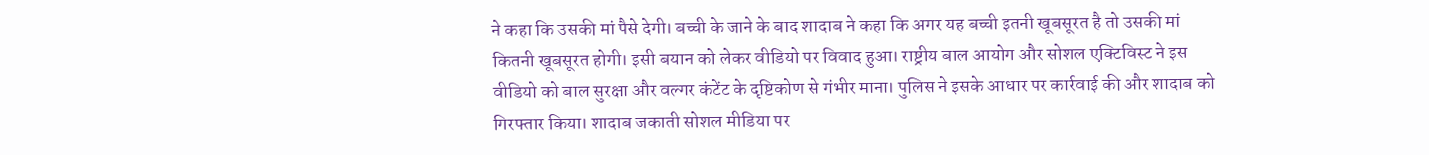ने कहा कि उसकी मां पैसे देगी। बच्ची के जाने के बाद शादाब ने कहा कि अगर यह बच्ची इतनी खूबसूरत है तो उसकी मां कितनी खूबसूरत होगी। इसी बयान को लेकर वीडियो पर विवाद हुआ। राष्ट्रीय बाल आयोग और सोशल एक्टिविस्ट ने इस वीडियो को बाल सुरक्षा और वल्गर कंटेंट के दृष्टिकोण से गंभीर माना। पुलिस ने इसके आधार पर कार्रवाई की और शादाब को गिरफ्तार किया। शादाब जकाती सोशल मीडिया पर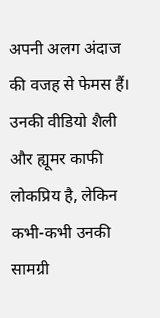अपनी अलग अंदाज की वजह से फेमस हैं। उनकी वीडियो शैली और ह्यूमर काफी लोकप्रिय है, लेकिन कभी-कभी उनकी सामग्री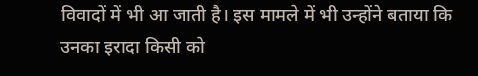विवादों में भी आ जाती है। इस मामले में भी उन्होंने बताया कि उनका इरादा किसी को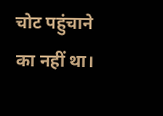चोट पहुंचाने का नहीं था।